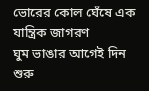ভোরের কোল ঘেঁষে এক যান্ত্রিক জাগরণ
ঘুম ভাঙার আগেই দিন শুরু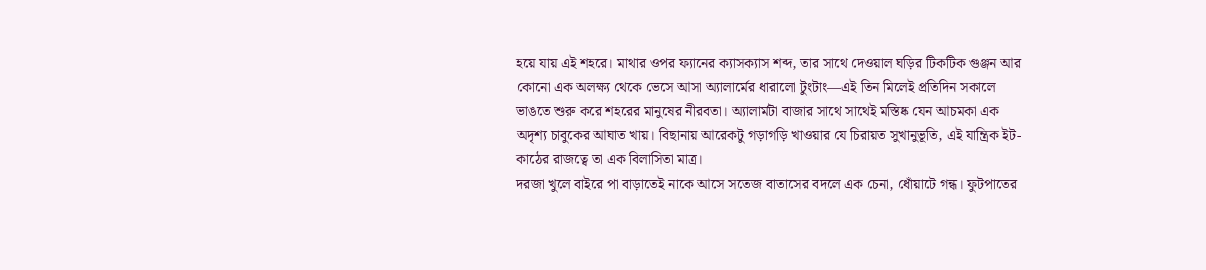হয়ে যায় এই শহরে। মাথার ওপর ফ্যানের ক্যাসক্যাস শব্দ, তার সাথে দেওয়াল ঘড়ির টিকটিক গুঞ্জন আর কোনো এক অলক্ষ্য থেকে ভেসে আসা অ্যালার্মের ধারালো টুংটাং—এই তিন মিলেই প্রতিদিন সকালে ভাঙতে শুরু করে শহরের মানুষের নীরবতা। অ্যালার্মটা বাজার সাথে সাথেই মস্তিষ্ক যেন আচমকা এক অদৃশ্য চাবুকের আঘাত খায়। বিছানায় আরেকটু গড়াগড়ি খাওয়ার যে চিরায়ত সুখানুভূতি, এই যান্ত্রিক ইট-কাঠের রাজত্বে তা এক বিলাসিতা মাত্র।
দরজা খুলে বাইরে পা বাড়াতেই নাকে আসে সতেজ বাতাসের বদলে এক চেনা, ধোঁয়াটে গন্ধ। ফুটপাতের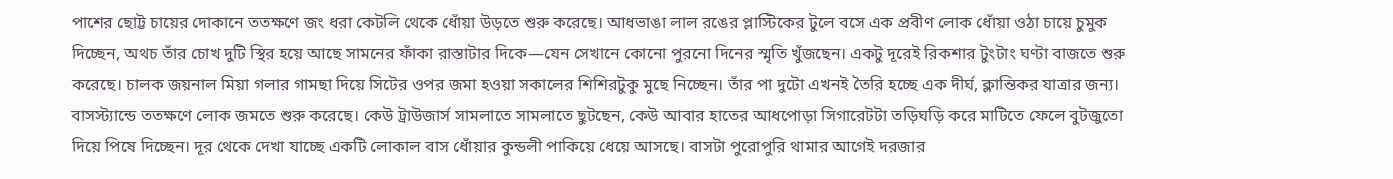পাশের ছোট্ট চায়ের দোকানে ততক্ষণে জং ধরা কেটলি থেকে ধোঁয়া উড়তে শুরু করেছে। আধভাঙা লাল রঙের প্লাস্টিকের টুলে বসে এক প্রবীণ লোক ধোঁয়া ওঠা চায়ে চুমুক দিচ্ছেন, অথচ তাঁর চোখ দুটি স্থির হয়ে আছে সামনের ফাঁকা রাস্তাটার দিকে—যেন সেখানে কোনো পুরনো দিনের স্মৃতি খুঁজছেন। একটু দূরেই রিকশার টুংটাং ঘণ্টা বাজতে শুরু করেছে। চালক জয়নাল মিয়া গলার গামছা দিয়ে সিটের ওপর জমা হওয়া সকালের শিশিরটুকু মুছে নিচ্ছেন। তাঁর পা দুটো এখনই তৈরি হচ্ছে এক দীর্ঘ, ক্লান্তিকর যাত্রার জন্য।
বাসস্ট্যান্ডে ততক্ষণে লোক জমতে শুরু করেছে। কেউ ট্রাউজার্স সামলাতে সামলাতে ছুটছেন, কেউ আবার হাতের আধপোড়া সিগারেটটা তড়িঘড়ি করে মাটিতে ফেলে বুটজুতো দিয়ে পিষে দিচ্ছেন। দূর থেকে দেখা যাচ্ছে একটি লোকাল বাস ধোঁয়ার কুন্ডলী পাকিয়ে ধেয়ে আসছে। বাসটা পুরোপুরি থামার আগেই দরজার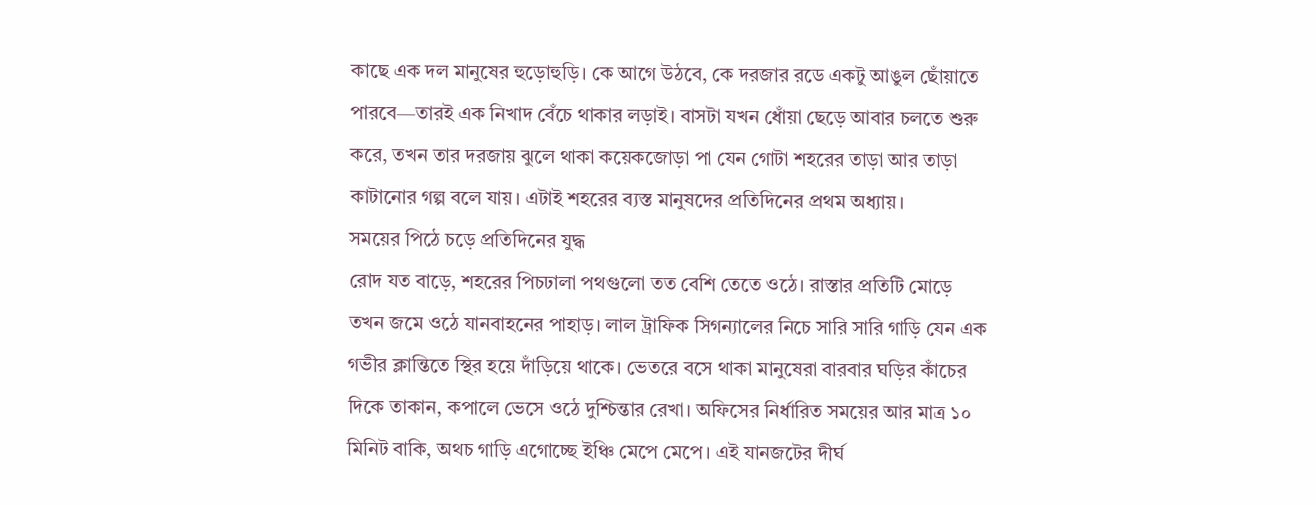কাছে এক দল মানুষের হুড়োহুড়ি। কে আগে উঠবে, কে দরজার রডে একটু আঙুল ছোঁয়াতে পারবে—তারই এক নিখাদ বেঁচে থাকার লড়াই। বাসটা যখন ধোঁয়া ছেড়ে আবার চলতে শুরু করে, তখন তার দরজায় ঝুলে থাকা কয়েকজোড়া পা যেন গোটা শহরের তাড়া আর তাড়া কাটানোর গল্প বলে যায়। এটাই শহরের ব্যস্ত মানুষদের প্রতিদিনের প্রথম অধ্যায়।
সময়ের পিঠে চড়ে প্রতিদিনের যুদ্ধ
রোদ যত বাড়ে, শহরের পিচঢালা পথগুলো তত বেশি তেতে ওঠে। রাস্তার প্রতিটি মোড়ে তখন জমে ওঠে যানবাহনের পাহাড়। লাল ট্রাফিক সিগন্যালের নিচে সারি সারি গাড়ি যেন এক গভীর ক্লান্তিতে স্থির হয়ে দাঁড়িয়ে থাকে। ভেতরে বসে থাকা মানুষেরা বারবার ঘড়ির কাঁচের দিকে তাকান, কপালে ভেসে ওঠে দুশ্চিন্তার রেখা। অফিসের নির্ধারিত সময়ের আর মাত্র ১০ মিনিট বাকি, অথচ গাড়ি এগোচ্ছে ইঞ্চি মেপে মেপে। এই যানজটের দীর্ঘ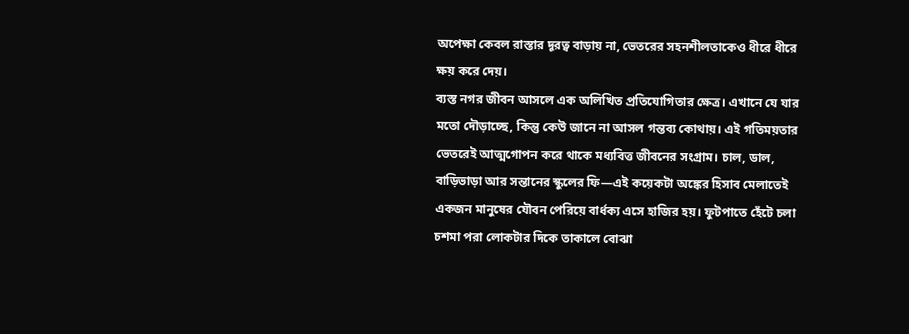অপেক্ষা কেবল রাস্তার দূরত্ব বাড়ায় না, ভেতরের সহনশীলতাকেও ধীরে ধীরে ক্ষয় করে দেয়।
ব্যস্ত নগর জীবন আসলে এক অলিখিত প্রতিযোগিতার ক্ষেত্র। এখানে যে যার মতো দৌড়াচ্ছে, কিন্তু কেউ জানে না আসল গন্তব্য কোথায়। এই গতিময়তার ভেতরেই আত্মগোপন করে থাকে মধ্যবিত্ত জীবনের সংগ্রাম। চাল, ডাল, বাড়িভাড়া আর সন্তানের স্কুলের ফি—এই কয়েকটা অঙ্কের হিসাব মেলাতেই একজন মানুষের যৌবন পেরিয়ে বার্ধক্য এসে হাজির হয়। ফুটপাতে হেঁটে চলা চশমা পরা লোকটার দিকে তাকালে বোঝা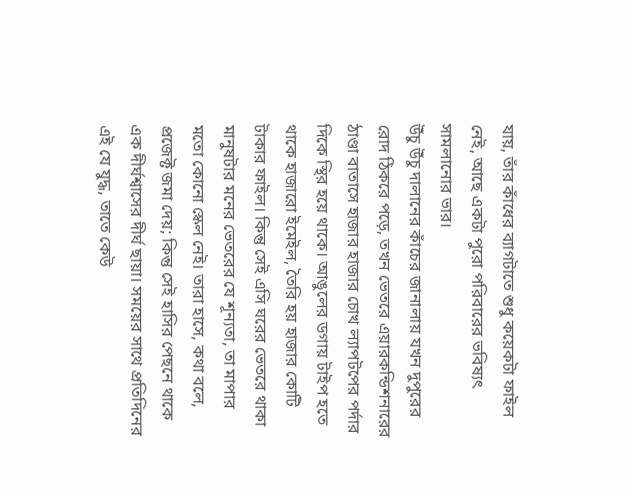যায়, তাঁর কাঁধের ব্যাগটাতে শুধু কয়েকটা ফাইল নেই, আছে একটা পুরো পরিবারের ভবিষ্যৎ সামলানোর ভার।
উঁচু উঁচু দালানের কাঁচের জানালায় যখন দুপুরের রোদ ঠিকরে পড়ে, তখন ভেতরে এয়ারকন্ডিশনারের ঠাণ্ডা বাতাসে হাজার হাজার চোখ ল্যাপটপের পর্দার দিকে স্থির হয়ে থাকে। আঙুলের ডগায় টাইপ হতে থাকে হাজারো ইমেইল, তৈরি হয় হাজার কোটি টাকার ফাইল। কিন্তু সেই এসি ঘরের ভেতরে থাকা মানুষটার মনের ভেতরের যে শূন্যতা, তা মাপার মতো কোনো স্কেল নেই। তারা হাসে, কথা বলে, প্রজেক্ট জমা দেয়; কিন্তু সেই হাসির পেছনে থাকে এক দীর্ঘশ্বাসের দীর্ঘ ছায়া। সময়ের সাথে প্রতিদিনের এই যে যুদ্ধ, তাতে কেউ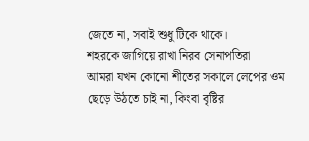জেতে না, সবাই শুধু টিকে থাকে।
শহরকে জাগিয়ে রাখা নিরব সেনাপতিরা
আমরা যখন কোনো শীতের সকালে লেপের ওম ছেড়ে উঠতে চাই না, কিংবা বৃষ্টির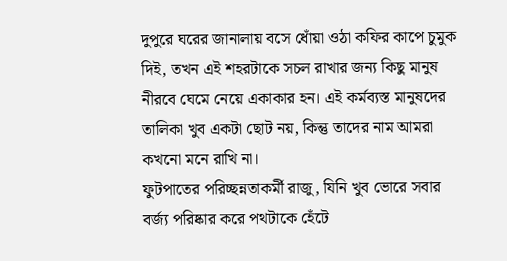দুপুরে ঘরের জানালায় বসে ধোঁয়া ওঠা কফির কাপে চুমুক দিই, তখন এই শহরটাকে সচল রাখার জন্য কিছু মানুষ নীরবে ঘেমে নেয়ে একাকার হন। এই কর্মব্যস্ত মানুষদের তালিকা খুব একটা ছোট নয়, কিন্তু তাদের নাম আমরা কখনো মনে রাখি না।
ফুটপাতের পরিচ্ছন্নতাকর্মী রাজু, যিনি খুব ভোরে সবার বর্জ্য পরিষ্কার করে পথটাকে হেঁটে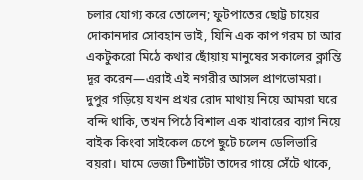চলার যোগ্য করে তোলেন; ফুটপাতের ছোট্ট চায়ের দোকানদার সোবহান ভাই, যিনি এক কাপ গরম চা আর একটুকরো মিঠে কথার ছোঁয়ায় মানুষের সকালের ক্লান্তি দূর করেন—এরাই এই নগরীর আসল প্রাণভোমরা। দুপুর গড়িয়ে যখন প্রখর রোদ মাথায় নিয়ে আমরা ঘরে বন্দি থাকি, তখন পিঠে বিশাল এক খাবারের ব্যাগ নিয়ে বাইক কিংবা সাইকেল চেপে ছুটে চলেন ডেলিভারি বয়রা। ঘামে ভেজা টিশার্টটা তাদের গায়ে সেঁটে থাকে,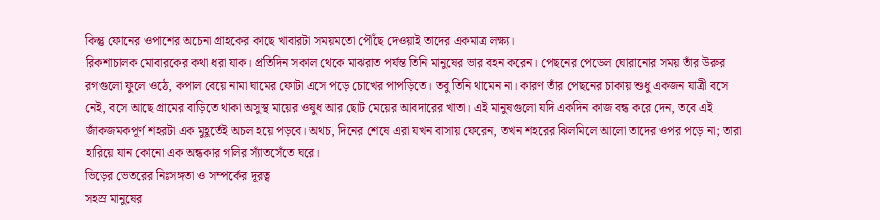কিন্তু ফোনের ওপাশের অচেনা গ্রাহকের কাছে খাবারটা সময়মতো পৌঁছে দেওয়াই তাদের একমাত্র লক্ষ্য।
রিকশাচালক মোবারকের কথা ধরা যাক। প্রতিদিন সকাল থেকে মাঝরাত পর্যন্ত তিনি মানুষের ভার বহন করেন। পেছনের পেডেল ঘোরানোর সময় তাঁর উরুর রগগুলো ফুলে ওঠে, কপাল বেয়ে নামা ঘামের ফোটা এসে পড়ে চোখের পাপড়িতে। তবু তিনি থামেন না। কারণ তাঁর পেছনের চাকায় শুধু একজন যাত্রী বসে নেই, বসে আছে গ্রামের বাড়িতে থাকা অসুস্থ মায়ের ওষুধ আর ছোট মেয়ের আবদারের খাতা। এই মানুষগুলো যদি একদিন কাজ বন্ধ করে দেন, তবে এই জাঁকজমকপূর্ণ শহরটা এক মুহূর্তেই অচল হয়ে পড়বে। অথচ, দিনের শেষে এরা যখন বাসায় ফেরেন, তখন শহরের ঝিলমিলে আলো তাদের ওপর পড়ে না; তারা হারিয়ে যান কোনো এক অন্ধকার গলির স্যাঁতসেঁতে ঘরে।
ভিড়ের ভেতরের নিঃসঙ্গতা ও সম্পর্কের দূরত্ব
সহস্র মানুষের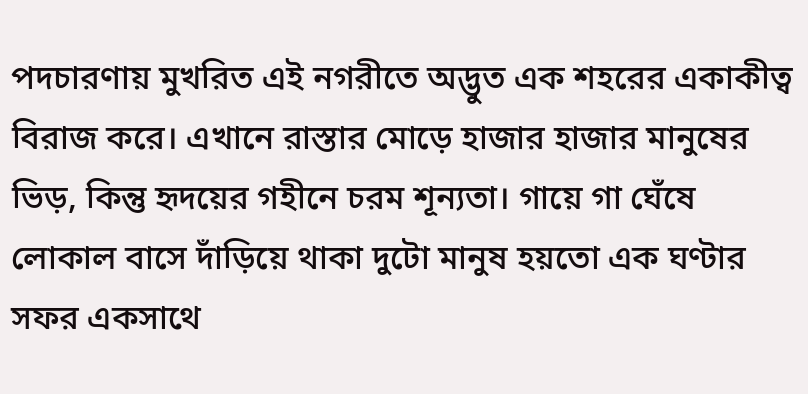পদচারণায় মুখরিত এই নগরীতে অদ্ভুত এক শহরের একাকীত্ব বিরাজ করে। এখানে রাস্তার মোড়ে হাজার হাজার মানুষের ভিড়, কিন্তু হৃদয়ের গহীনে চরম শূন্যতা। গায়ে গা ঘেঁষে লোকাল বাসে দাঁড়িয়ে থাকা দুটো মানুষ হয়তো এক ঘণ্টার সফর একসাথে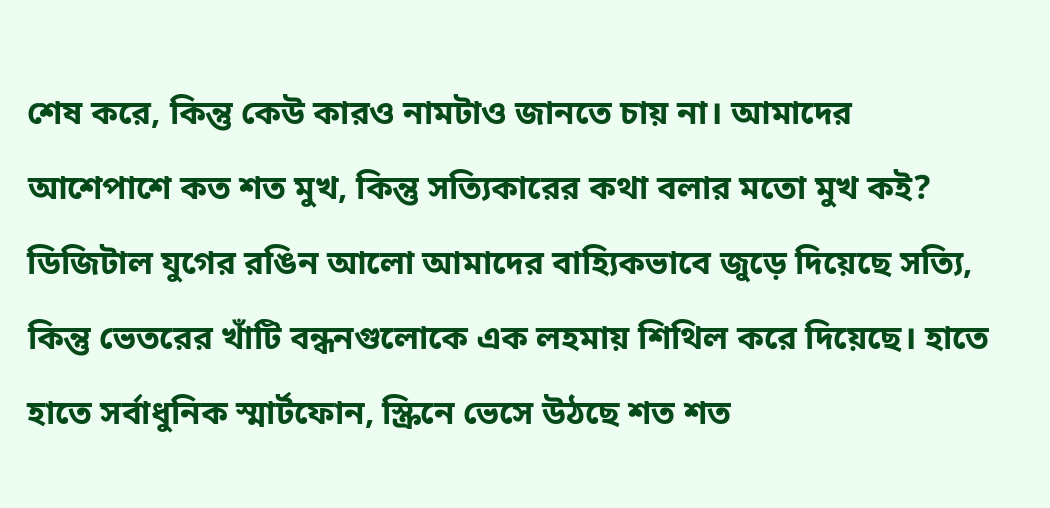শেষ করে, কিন্তু কেউ কারও নামটাও জানতে চায় না। আমাদের আশেপাশে কত শত মুখ, কিন্তু সত্যিকারের কথা বলার মতো মুখ কই?
ডিজিটাল যুগের রঙিন আলো আমাদের বাহ্যিকভাবে জুড়ে দিয়েছে সত্যি, কিন্তু ভেতরের খাঁটি বন্ধনগুলোকে এক লহমায় শিথিল করে দিয়েছে। হাতে হাতে সর্বাধুনিক স্মার্টফোন, স্ক্রিনে ভেসে উঠছে শত শত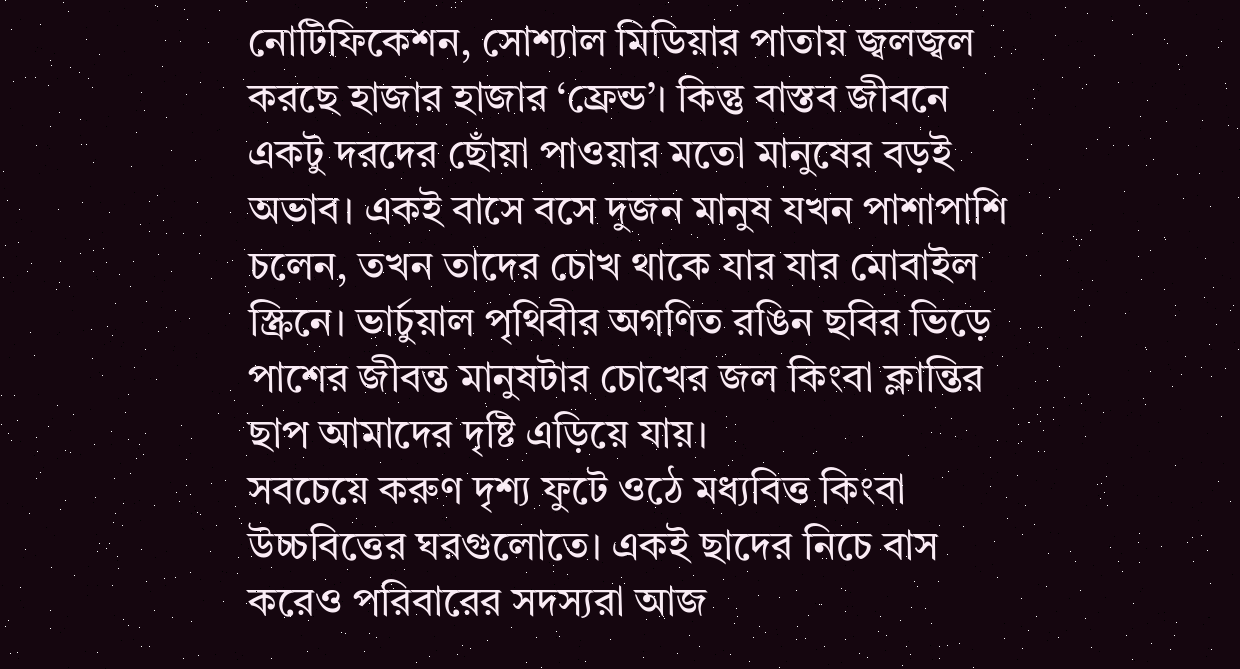নোটিফিকেশন, সোশ্যাল মিডিয়ার পাতায় জ্বলজ্বল করছে হাজার হাজার ‘ফ্রেন্ড’। কিন্তু বাস্তব জীবনে একটু দরদের ছোঁয়া পাওয়ার মতো মানুষের বড়ই অভাব। একই বাসে বসে দুজন মানুষ যখন পাশাপাশি চলেন, তখন তাদের চোখ থাকে যার যার মোবাইল স্ক্রিনে। ভার্চুয়াল পৃথিবীর অগণিত রঙিন ছবির ভিড়ে পাশের জীবন্ত মানুষটার চোখের জল কিংবা ক্লান্তির ছাপ আমাদের দৃষ্টি এড়িয়ে যায়।
সবচেয়ে করুণ দৃশ্য ফুটে ওঠে মধ্যবিত্ত কিংবা উচ্চবিত্তের ঘরগুলোতে। একই ছাদের নিচে বাস করেও পরিবারের সদস্যরা আজ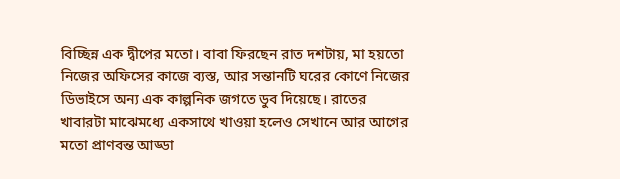বিচ্ছিন্ন এক দ্বীপের মতো। বাবা ফিরছেন রাত দশটায়, মা হয়তো নিজের অফিসের কাজে ব্যস্ত, আর সন্তানটি ঘরের কোণে নিজের ডিভাইসে অন্য এক কাল্পনিক জগতে ডুব দিয়েছে। রাতের খাবারটা মাঝেমধ্যে একসাথে খাওয়া হলেও সেখানে আর আগের মতো প্রাণবন্ত আড্ডা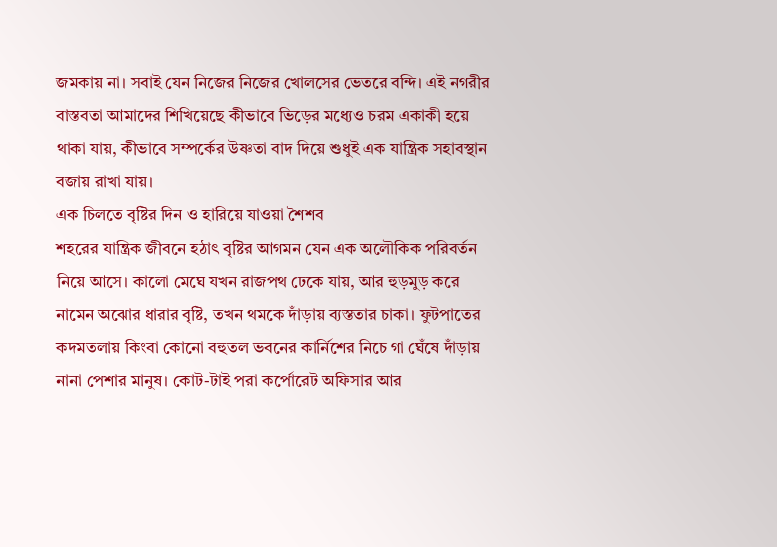জমকায় না। সবাই যেন নিজের নিজের খোলসের ভেতরে বন্দি। এই নগরীর বাস্তবতা আমাদের শিখিয়েছে কীভাবে ভিড়ের মধ্যেও চরম একাকী হয়ে থাকা যায়, কীভাবে সম্পর্কের উষ্ণতা বাদ দিয়ে শুধুই এক যান্ত্রিক সহাবস্থান বজায় রাখা যায়।
এক চিলতে বৃষ্টির দিন ও হারিয়ে যাওয়া শৈশব
শহরের যান্ত্রিক জীবনে হঠাৎ বৃষ্টির আগমন যেন এক অলৌকিক পরিবর্তন নিয়ে আসে। কালো মেঘে যখন রাজপথ ঢেকে যায়, আর হুড়মুড় করে নামেন অঝোর ধারার বৃষ্টি, তখন থমকে দাঁড়ায় ব্যস্ততার চাকা। ফুটপাতের কদমতলায় কিংবা কোনো বহুতল ভবনের কার্নিশের নিচে গা ঘেঁষে দাঁড়ায় নানা পেশার মানুষ। কোট-টাই পরা কর্পোরেট অফিসার আর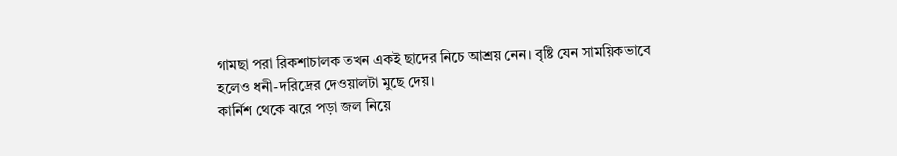গামছা পরা রিকশাচালক তখন একই ছাদের নিচে আশ্রয় নেন। বৃষ্টি যেন সাময়িকভাবে হলেও ধনী-দরিদ্রের দেওয়ালটা মুছে দেয়।
কার্নিশ থেকে ঝরে পড়া জল নিয়ে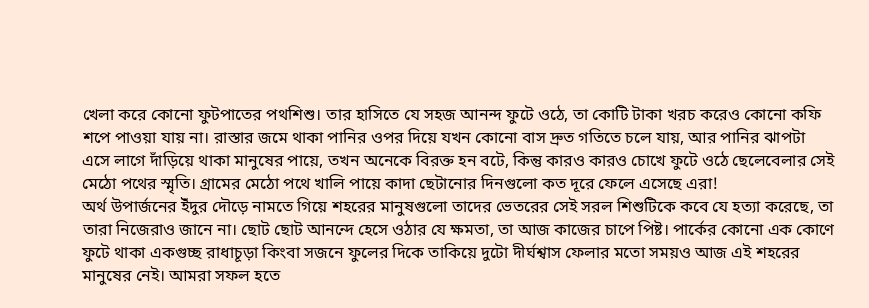খেলা করে কোনো ফুটপাতের পথশিশু। তার হাসিতে যে সহজ আনন্দ ফুটে ওঠে, তা কোটি টাকা খরচ করেও কোনো কফি শপে পাওয়া যায় না। রাস্তার জমে থাকা পানির ওপর দিয়ে যখন কোনো বাস দ্রুত গতিতে চলে যায়, আর পানির ঝাপটা এসে লাগে দাঁড়িয়ে থাকা মানুষের পায়ে, তখন অনেকে বিরক্ত হন বটে, কিন্তু কারও কারও চোখে ফুটে ওঠে ছেলেবেলার সেই মেঠো পথের স্মৃতি। গ্রামের মেঠো পথে খালি পায়ে কাদা ছেটানোর দিনগুলো কত দূরে ফেলে এসেছে এরা!
অর্থ উপার্জনের ইঁদুর দৌড়ে নামতে গিয়ে শহরের মানুষগুলো তাদের ভেতরের সেই সরল শিশুটিকে কবে যে হত্যা করেছে, তা তারা নিজেরাও জানে না। ছোট ছোট আনন্দে হেসে ওঠার যে ক্ষমতা, তা আজ কাজের চাপে পিষ্ট। পার্কের কোনো এক কোণে ফুটে থাকা একগুচ্ছ রাধাচূড়া কিংবা সজনে ফুলের দিকে তাকিয়ে দুটো দীর্ঘশ্বাস ফেলার মতো সময়ও আজ এই শহরের মানুষের নেই। আমরা সফল হতে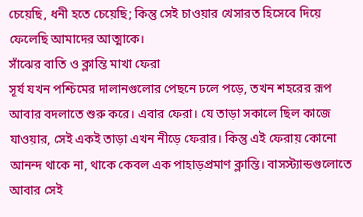চেয়েছি, ধনী হতে চেয়েছি; কিন্তু সেই চাওয়ার খেসারত হিসেবে দিয়ে ফেলেছি আমাদের আত্মাকে।
সাঁঝের বাতি ও ক্লান্তি মাখা ফেরা
সূর্য যখন পশ্চিমের দালানগুলোর পেছনে ঢলে পড়ে, তখন শহরের রূপ আবার বদলাতে শুরু করে। এবার ফেরা। যে তাড়া সকালে ছিল কাজে যাওয়ার, সেই একই তাড়া এখন নীড়ে ফেরার। কিন্তু এই ফেরায় কোনো আনন্দ থাকে না, থাকে কেবল এক পাহাড়প্রমাণ ক্লান্তি। বাসস্ট্যান্ডগুলোতে আবার সেই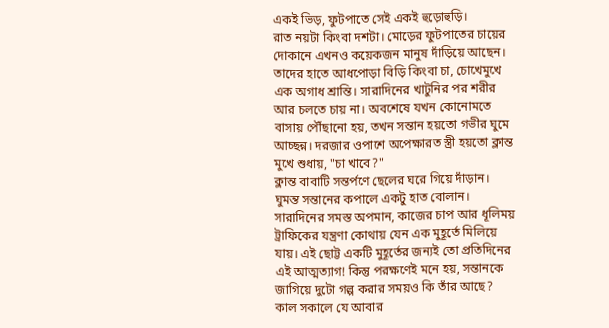একই ভিড়, ফুটপাতে সেই একই হুড়োহুড়ি।
রাত নয়টা কিংবা দশটা। মোড়ের ফুটপাতের চায়ের দোকানে এখনও কয়েকজন মানুষ দাঁড়িয়ে আছেন। তাদের হাতে আধপোড়া বিড়ি কিংবা চা, চোখেমুখে এক অগাধ শ্রান্তি। সারাদিনের খাটুনির পর শরীর আর চলতে চায় না। অবশেষে যখন কোনোমতে বাসায় পৌঁছানো হয়, তখন সন্তান হয়তো গভীর ঘুমে আচ্ছন্ন। দরজার ওপাশে অপেক্ষারত স্ত্রী হয়তো ক্লান্ত মুখে শুধায়, "চা খাবে?"
ক্লান্ত বাবাটি সন্তর্পণে ছেলের ঘরে গিয়ে দাঁড়ান। ঘুমন্ত সন্তানের কপালে একটু হাত বোলান। সারাদিনের সমস্ত অপমান, কাজের চাপ আর ধূলিময় ট্রাফিকের যন্ত্রণা কোথায় যেন এক মুহূর্তে মিলিয়ে যায়। এই ছোট্ট একটি মুহূর্তের জন্যই তো প্রতিদিনের এই আত্মত্যাগ! কিন্তু পরক্ষণেই মনে হয়, সন্তানকে জাগিয়ে দুটো গল্প করার সময়ও কি তাঁর আছে? কাল সকালে যে আবার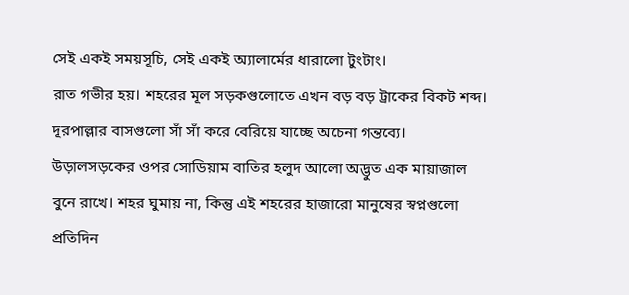সেই একই সময়সূচি, সেই একই অ্যালার্মের ধারালো টুংটাং।
রাত গভীর হয়। শহরের মূল সড়কগুলোতে এখন বড় বড় ট্রাকের বিকট শব্দ। দূরপাল্লার বাসগুলো সাঁ সাঁ করে বেরিয়ে যাচ্ছে অচেনা গন্তব্যে। উড়ালসড়কের ওপর সোডিয়াম বাতির হলুদ আলো অদ্ভুত এক মায়াজাল বুনে রাখে। শহর ঘুমায় না, কিন্তু এই শহরের হাজারো মানুষের স্বপ্নগুলো প্রতিদিন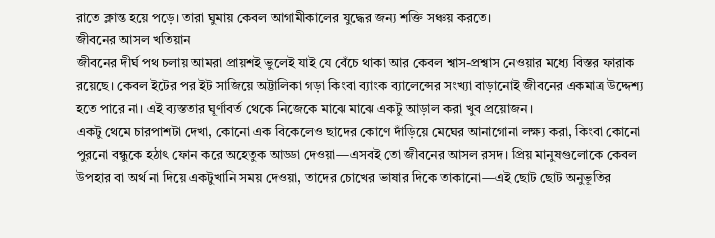রাতে ক্লান্ত হয়ে পড়ে। তারা ঘুমায় কেবল আগামীকালের যুদ্ধের জন্য শক্তি সঞ্চয় করতে।
জীবনের আসল খতিয়ান
জীবনের দীর্ঘ পথ চলায় আমরা প্রায়শই ভুলেই যাই যে বেঁচে থাকা আর কেবল শ্বাস-প্রশ্বাস নেওয়ার মধ্যে বিস্তর ফারাক রয়েছে। কেবল ইটের পর ইট সাজিয়ে অট্টালিকা গড়া কিংবা ব্যাংক ব্যালেন্সের সংখ্যা বাড়ানোই জীবনের একমাত্র উদ্দেশ্য হতে পারে না। এই ব্যস্ততার ঘূর্ণাবর্ত থেকে নিজেকে মাঝে মাঝে একটু আড়াল করা খুব প্রয়োজন।
একটু থেমে চারপাশটা দেখা, কোনো এক বিকেলেও ছাদের কোণে দাঁড়িয়ে মেঘের আনাগোনা লক্ষ্য করা, কিংবা কোনো পুরনো বন্ধুকে হঠাৎ ফোন করে অহেতুক আড্ডা দেওয়া—এসবই তো জীবনের আসল রসদ। প্রিয় মানুষগুলোকে কেবল উপহার বা অর্থ না দিয়ে একটুখানি সময় দেওয়া, তাদের চোখের ভাষার দিকে তাকানো—এই ছোট ছোট অনুভূতির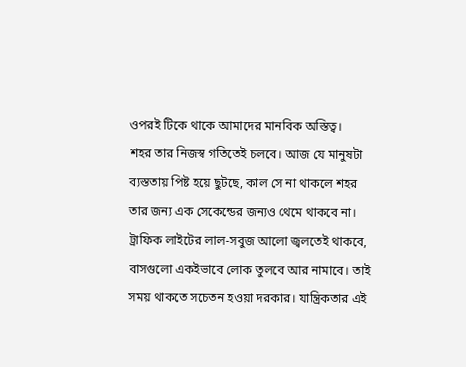ওপরই টিকে থাকে আমাদের মানবিক অস্তিত্ব।
শহর তার নিজস্ব গতিতেই চলবে। আজ যে মানুষটা ব্যস্ততায় পিষ্ট হয়ে ছুটছে, কাল সে না থাকলে শহর তার জন্য এক সেকেন্ডের জন্যও থেমে থাকবে না। ট্রাফিক লাইটের লাল-সবুজ আলো জ্বলতেই থাকবে, বাসগুলো একইভাবে লোক তুলবে আর নামাবে। তাই সময় থাকতে সচেতন হওয়া দরকার। যান্ত্রিকতার এই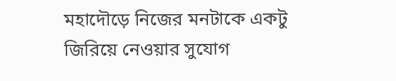মহাদৌড়ে নিজের মনটাকে একটু জিরিয়ে নেওয়ার সুযোগ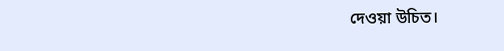দেওয়া উচিত।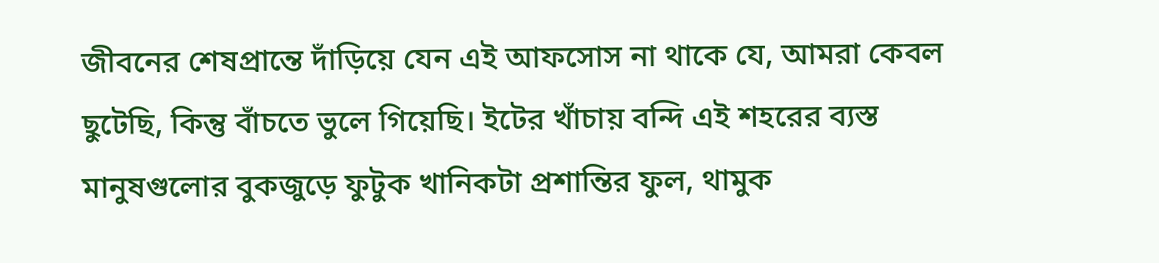জীবনের শেষপ্রান্তে দাঁড়িয়ে যেন এই আফসোস না থাকে যে, আমরা কেবল ছুটেছি, কিন্তু বাঁচতে ভুলে গিয়েছি। ইটের খাঁচায় বন্দি এই শহরের ব্যস্ত মানুষগুলোর বুকজুড়ে ফুটুক খানিকটা প্রশান্তির ফুল, থামুক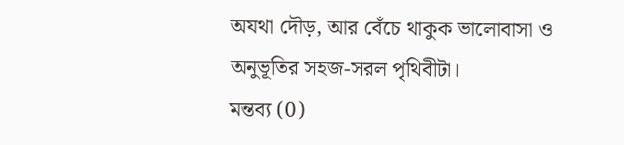অযথা দৌড়, আর বেঁচে থাকুক ভালোবাসা ও অনুভূতির সহজ-সরল পৃথিবীটা।
মন্তব্য (0)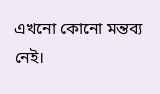এখনো কোনো মন্তব্য নেই।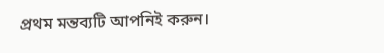প্রথম মন্তব্যটি আপনিই করুন।